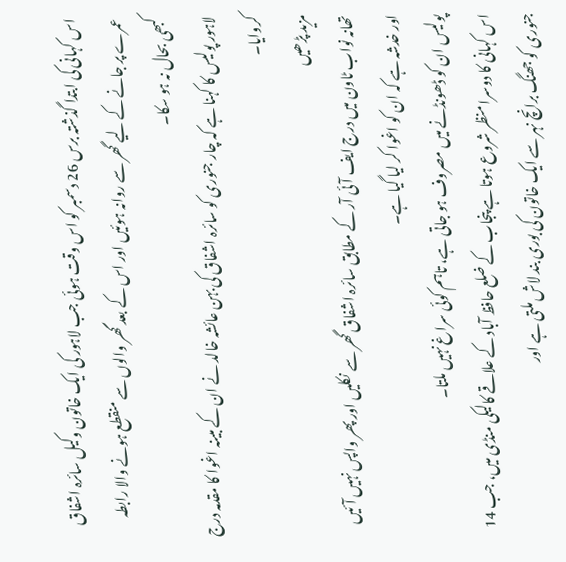اس کہانی کی ابتدا گذشتہ برس 26 دسمبر کو اس وقت ہوئی جب لاہور کی ایک خاتون وکیل سائرہ اشفاق عمرے پر جانے کے لیے گھر سے روانہ ہوئیں اور اس کے بعد گھر والوں سے منقطع ہونے والا رابطہ کبھی بحال نہ ہو سکا۔
لاہور پولیس کا کہنا ہے کہ چار جنوری کو سائرہ اشفاق کی بہن عائشہ خالد نے ان کے مبینہ اغوا کا مقدمہ درج کروایا۔
مزید پڑھیں
تھانہ نواب ٹاون میں درج ایف آئی آر کے مطابق سائرہ اشفاق گھر سے نکلیں اور پھر واپس نہیں آئیں اور خدشہ ہے کہ ان کو اغوا کر لیا گیا ہے۔
پولیس ان کو ڈھونڈنے میں مصروف ہو جاتی ہے، تاہم کوئی سراغ نہیں ملتا۔
اس کہانی کا دوسرا منظر شروع ہوتا ہے پنجاب کے ضلع حافظ آباد کے علاقے کالیکی منڈی میں، جب 14 جنوری کو جھنگ برانچ نہر سے ایک خاتون کی بوری بند لاش ملتی ہے اور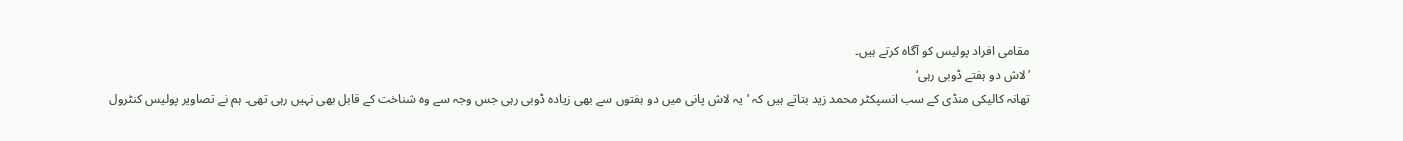مقامی افراد پولیس کو آگاہ کرتے ہیں۔
’لاش دو ہفتے ڈوبی رہی‘
تھانہ کالیکی منڈی کے سب انسپکٹر محمد زید بتاتے ہیں کہ ’یہ لاش پانی میں دو ہفتوں سے بھی زیادہ ڈوبی رہی جس وجہ سے وہ شناخت کے قابل بھی نہیں رہی تھی۔ ہم نے تصاویر پولیس کنٹرول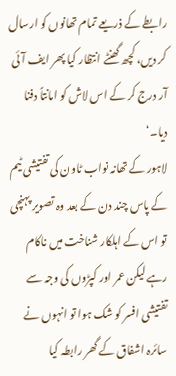رابطے کے ذریعے تمام تھانوں کو ارسال کر دیں، کچھ گھنٹے انتظار کیا پھر ایف آئی آر درج کر کے اس لاش کو امانتاً دفنا دیا۔‘
لاہور کے تھانہ نواب ٹاون کی تفتیشی ٹیم کے پاس چند دن کے بعد وہ تصویر پہنچی تو اس کے اہلکار شناخت میں ناکام رہے لیکن عمر اور کپڑوں کی وجہ سے تفتیشی افسر کو شک ہوا تو انہوں نے سائرہ اشفاق کے گھر رابطہ کیا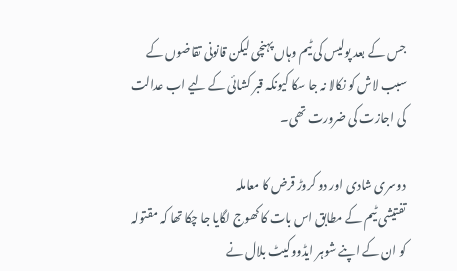جس کے بعد پولیس کی ٹیم وہاں پہنچی لیکن قانونی تقاضوں کے سبب لاش کو نکالا نہ جا سکا کیونکہ قبر کشائی کے لیے اب عدالت کی اجازت کی ضرورت تھی۔

دوسری شادی اور دو کروڑ قرض کا معاملہ
تفتیشی ٹیم کے مطابق اس بات کا کھوج لگایا جا چکا تھا کہ مقتولہ کو ان کے اپنے شوہر ایڈووکیٹ بلال نے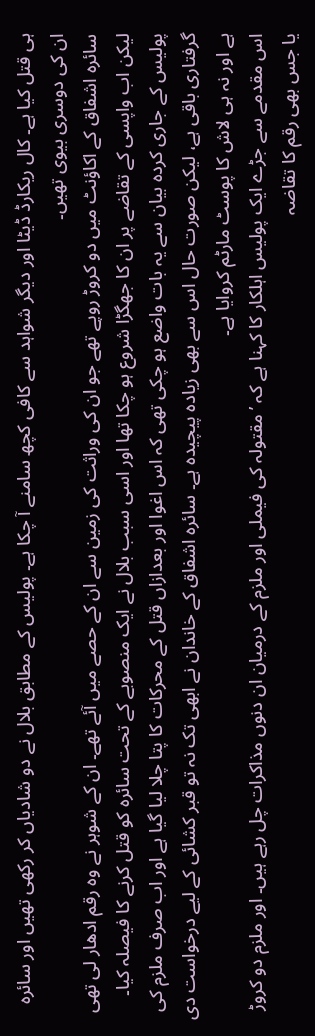ہی قتل کیا ہے۔ کال ریکارڈ ڈیٹا اور دیگر شواہد سے کافی کچھ سامنے آ چکا ہے۔ پولیس کے مطابق بلال نے دو شادیاں کر رکھی تھیں اور سائرہ ان کی دوسری بیوی تھیں۔
سائرہ اشفاق کے اکاؤنٹ میں دو کروڑ روپے تھے جو ان کی وراثت کی زمین سے ان کے حصے میں آئے تھے۔ ان کے شوہر نے وہ رقم ادھار لی تھی لیکن اب واپسی کے تقاضے پر ان کا جھگڑا شروع ہو چکا تھا اور اسی سبب بلال نے ایک منصوبے کے تحت سائرہ کو قتل کرنے کا فیصلہ کیا۔
پولیس کے جاری کردہ بیان سے یہ بات واضع ہو چکی تھی کہ اس اغوا اور بعدازاں قتل کے محرکات کا پتا چلا لیا گیا ہے اور اب صرف ملزم کی گرفتاری باقی ہے، لیکن صورت حال اس سے بھی زیادہ پیچیدہ ہے۔ سائرہ اشفاق کے خاندان نے ابھی تک نہ تو قبر کشائی کے لیے درخواست دی ہے اور نہ ہی لاش کا پوسٹ مارٹم کروایا ہے۔
اس مقدمے سے جڑے ایک پولیس اہلکار کا کہنا ہے کہ ’مقتولہ کی فیملی اور ملزم کے درمیان ان دنوں مذاکرات چل رہے ہیں۔ اور ملزم دو کروڑ یا جس بھی رقم کا تقاضہ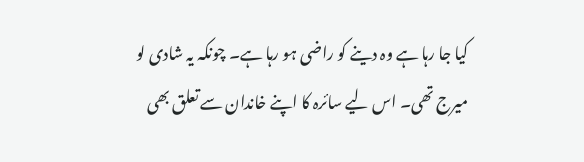کیا جا رہا ہے وہ دینے کو راضی ہو رہا ہے۔ چونکہ یہ شادی لو میرج تھی۔ اس لیے سائرہ کا اپنے خاندان سے تعلق بھی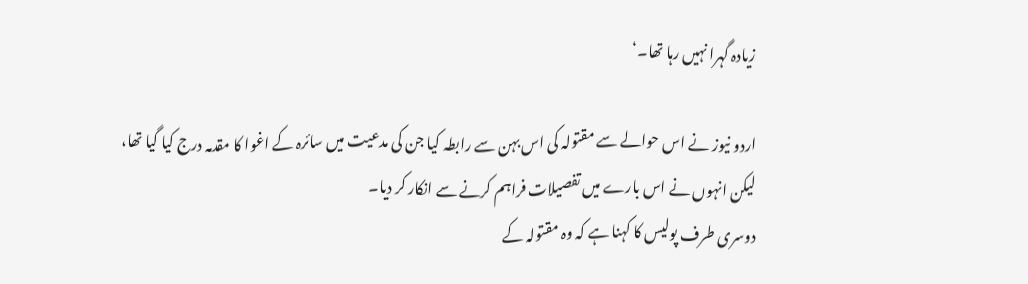زیادہ گہرا نہیں رہا تھا۔‘

اردو نیوز نے اس حوالے سے مقتولہ کی اس بہن سے رابطہ کیا جن کی مدعیت میں سائرہ کے اغوا کا مقدمہ درج کیا گیا تھا، لیکن انہوں نے اس بارے میں تفصیلات فراہم کرنے سے انکار کر دیا۔
دوسری طرف پولیس کا کہنا ہے کہ وہ مقتولہ کے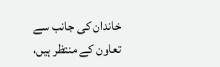خاندان کی جانب سے تعاون کے منتظر ہیں،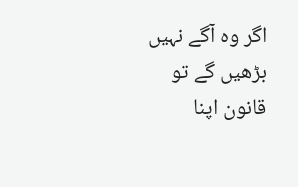اگر وہ آگے نہیں بڑھیں گے تو قانون اپنا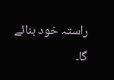راستہ خود بنائے گا۔